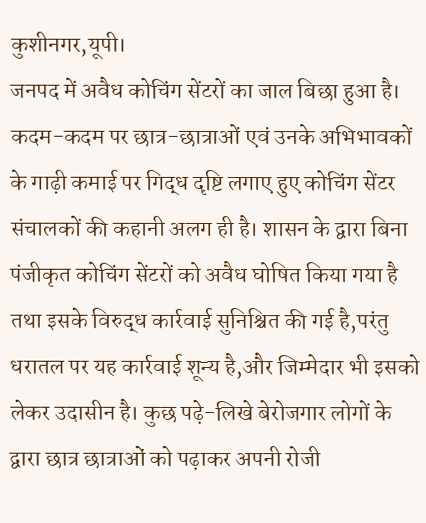कुशीनगर,यूपी।
जनपद में अवैध कोचिंग सेंटरों का जाल बिछा हुआ है। कदम-कदम पर छात्र-छात्राओं एवं उनके अभिभावकों के गाढ़ी कमाई पर गिद्ध दृष्टि लगाए हुए कोचिंग सेंटर संचालकों की कहानी अलग ही है। शासन के द्वारा बिना पंजीकृत कोचिंग सेंटरों को अवैध घोषित किया गया है तथा इसके विरुद्ध कार्रवाई सुनिश्चित की गई है,परंतु धरातल पर यह कार्रवाई शून्य है,और जिम्मेदार भी इसको लेकर उदासीन है। कुछ पढ़े-लिखे बेरोजगार लोगों के द्वारा छात्र छात्राओं को पढ़ाकर अपनी रोजी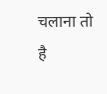चलाना तो है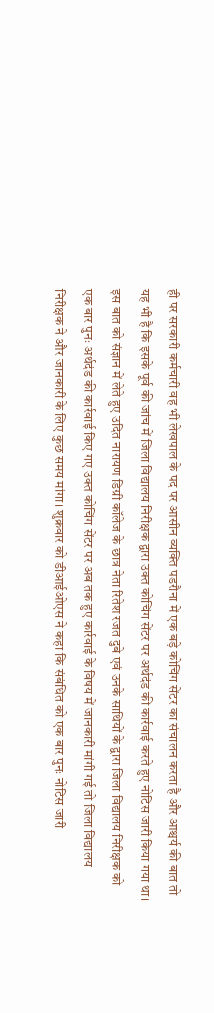ही पर सरकारी कर्मचारी वह भी लेखपाल के पद पर आसीन व्यक्ति पडरौना में एक बड़े कोचिंग सेंटर का संचालन करता है और आश्चर्य की बात तो यह भी है कि इसके पूर्व की जांच में जिला विद्यालय निरीक्षक द्वारा उक्त कोचिंग सेंटर पर अर्थदंड की कार्रवाई करते हुए नोटिस जारी किया गया था। इस बात को संज्ञान में लेते हुए उदित नारायण डिग्री कॉलेज के छात्र नेता रितेश रजत दुबे एवं उनके साथियों के द्वारा जिला विद्यालय निरीक्षक को एक बार पुनः अर्थदंड की कार्रवाई किए गए उक्त कोचिंग सेंटर पर अब तक हुए कार्रवाई के विषय में जानकारी मांगी गई तो जिला विद्यालय निरीक्षक ने और जानकारी के लिए कुछ समय मांगा। शुक्रवार को डीआईओएस ने कहा कि संबंधित को एक बार पुनः नोटिस जारी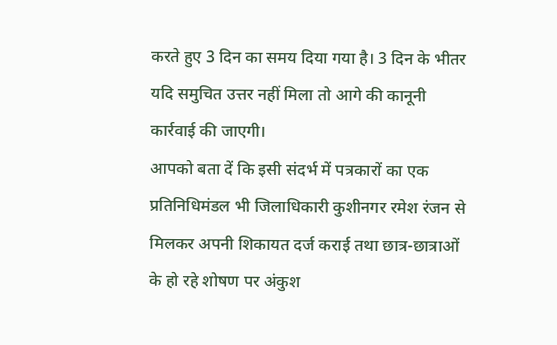करते हुए 3 दिन का समय दिया गया है। 3 दिन के भीतर यदि समुचित उत्तर नहीं मिला तो आगे की कानूनी कार्रवाई की जाएगी।
आपको बता दें कि इसी संदर्भ में पत्रकारों का एक प्रतिनिधिमंडल भी जिलाधिकारी कुशीनगर रमेश रंजन से मिलकर अपनी शिकायत दर्ज कराई तथा छात्र-छात्राओं के हो रहे शोषण पर अंकुश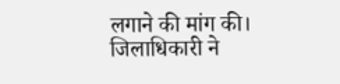लगाने की मांग की। जिलाधिकारी ने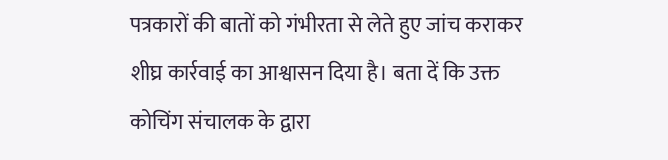पत्रकारों की बातों को गंभीरता से लेते हुए जांच कराकर शीघ्र कार्रवाई का आश्वासन दिया है। बता दें कि उक्त कोचिंग संचालक के द्वारा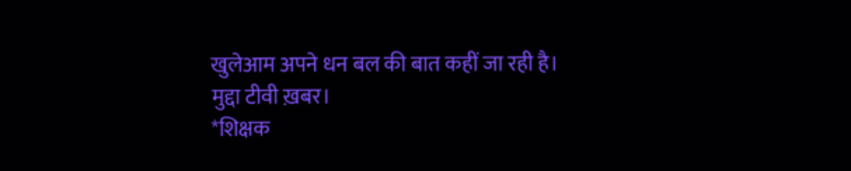खुलेआम अपने धन बल की बात कहीं जा रही है।
मुद्दा टीवी ख़बर।
*शिक्षक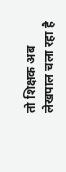तो शिक्षक अब लेखपाल चला रहा है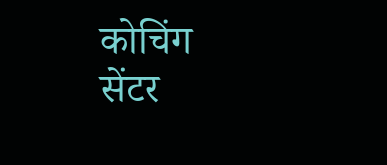कोचिंग सेंटर